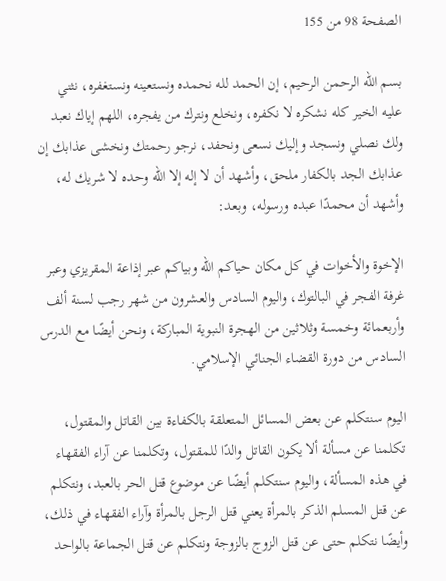الصفحة 98 من 155

بسم الله الرحمن الرحيم، إن الحمد لله نحمده ونستعينه ونستغفره، نثني عليه الخير كله نشكره لا نكفره، ونخلع ونترك من يفجره، اللهم إياك نعبد ولك نصلي ونسجد وإليك نسعى ونحفد، نرجو رحمتك ونخشى عذابك إن عذابك الجد بالكفار ملحق، وأشهد أن لا إله إلا الله وحده لا شريك له، وأشهد أن محمدًا عبده ورسوله، وبعد:

الإخوة والأخوات في كل مكان حياكم الله وبياكم عبر إذاعة المقريزي وعبر غرفة الفجر في البالتوك، واليوم السادس والعشرون من شهر رجب لسنة ألف وأربعمائة وخمسة وثلاثين من الهجرة النبوية المباركة، ونحن أيضًا مع الدرس السادس من دورة القضاء الجنائي الإسلامي.

اليوم سنتكلم عن بعض المسائل المتعلقة بالكفاءة بين القاتل والمقتول، تكلمنا عن مسألة ألا يكون القاتل والدًا للمقتول، وتكلمنا عن آراء الفقهاء في هذه المسألة، واليوم سنتكلم أيضًا عن موضوع قتل الحر بالعبد، ونتكلم عن قتل المسلم الذكر بالمرأة يعني قتل الرجل بالمرأة وآراء الفقهاء في ذلك، وأيضًا نتكلم حتى عن قتل الزوج بالزوجة ونتكلم عن قتل الجماعة بالواحد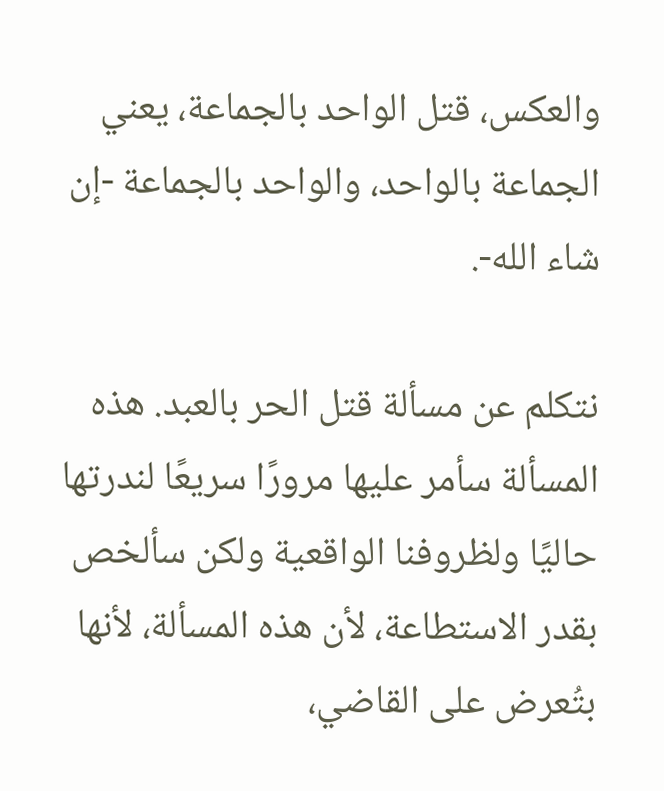والعكس، قتل الواحد بالجماعة، يعني الجماعة بالواحد، والواحد بالجماعة -إن شاء الله-.

نتكلم عن مسألة قتل الحر بالعبد. هذه المسألة سأمر عليها مرورًا سريعًا لندرتها حاليًا ولظروفنا الواقعية ولكن سألخص بقدر الاستطاعة، لأن هذه المسألة، لأنها بتُعرض على القاضي،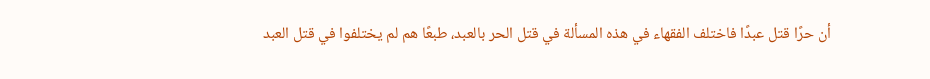أن حرًا قتل عبدًا فاختلف الفقهاء في هذه المسألة في قتل الحر بالعبد، طبعًا هم لم يختلفوا في قتل العبد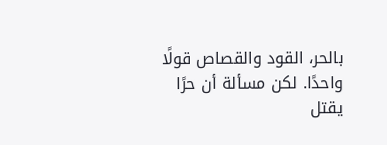بالحر، القود والقصاص قولًا واحدًا. لكن مسألة أن حرًا يقتل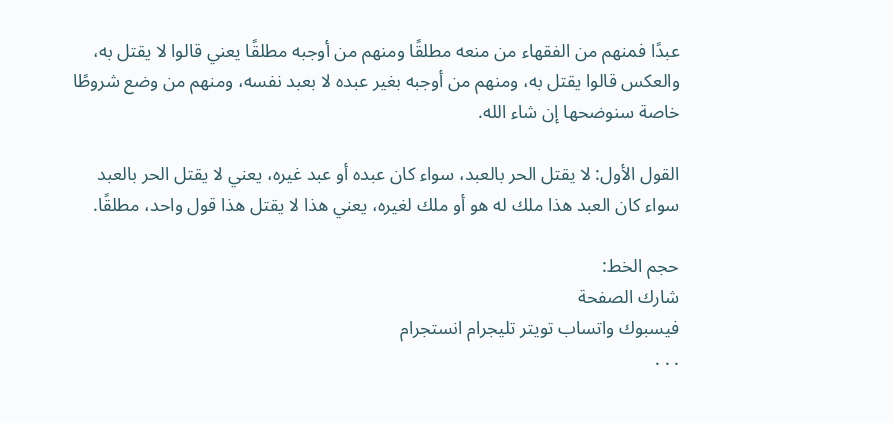عبدًا فمنهم من الفقهاء من منعه مطلقًا ومنهم من أوجبه مطلقًا يعني قالوا لا يقتل به، والعكس قالوا يقتل به، ومنهم من أوجبه بغير عبده لا بعبد نفسه، ومنهم من وضع شروطًا خاصة سنوضحها إن شاء الله.

القول الأول: لا يقتل الحر بالعبد، سواء كان عبده أو عبد غيره، يعني لا يقتل الحر بالعبد سواء كان العبد هذا ملك له هو أو ملك لغيره، يعني هذا لا يقتل هذا قول واحد، مطلقًا.

حجم الخط:
شارك الصفحة
فيسبوك واتساب تويتر تليجرام انستجرام
. . .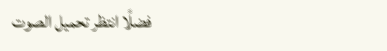فضلًا انتظر تحميل الصوت